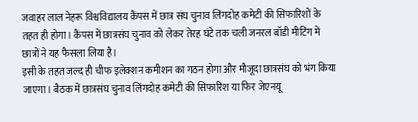जवाहर लाल नेहरू विश्वविद्यालय कैंपस में छात्र संघ चुनाव लिंगदोह कमेटी की सिफारिशों के तहत ही होगा। कैंपस में छात्रसंघ चुनाव को लेकर तेरह घंटे तक चली जनरल बॉडी मीटिंग में छात्रों ने यह फैसला लिया है।
इसी के तहत जल्द ही चीफ इलेक्शन कमीशन का गठन होगा और मौजूदा छात्रसंघ को भंग किया जाएगा। बैठक में छात्रसंघ चुनाव लिंगदोह कमेटी की सिफारिश या फिर जेएनयू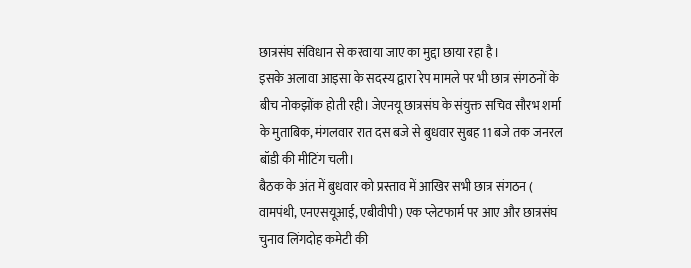छात्रसंघ संविधान से करवाया जाए का मुद्दा छाया रहा है।
इसके अलावा आइसा के सदस्य द्वारा रेप मामले पर भी छात्र संगठनों के बीच नोकझोंक होती रही। जेएनयू छात्रसंघ के संयुक्त सचिव सौरभ शर्मा के मुताबिक, मंगलवार रात दस बजे से बुधवार सुबह 11 बजे तक जनरल बॉडी की मीटिंग चली।
बैठक के अंत में बुधवार को प्रस्ताव में आखिर सभी छात्र संगठन ( वामपंथी, एनएसयूआई, एबीवीपी) एक प्लेटफार्म पर आए और छात्रसंघ चुनाव लिंगदोह कमेटी की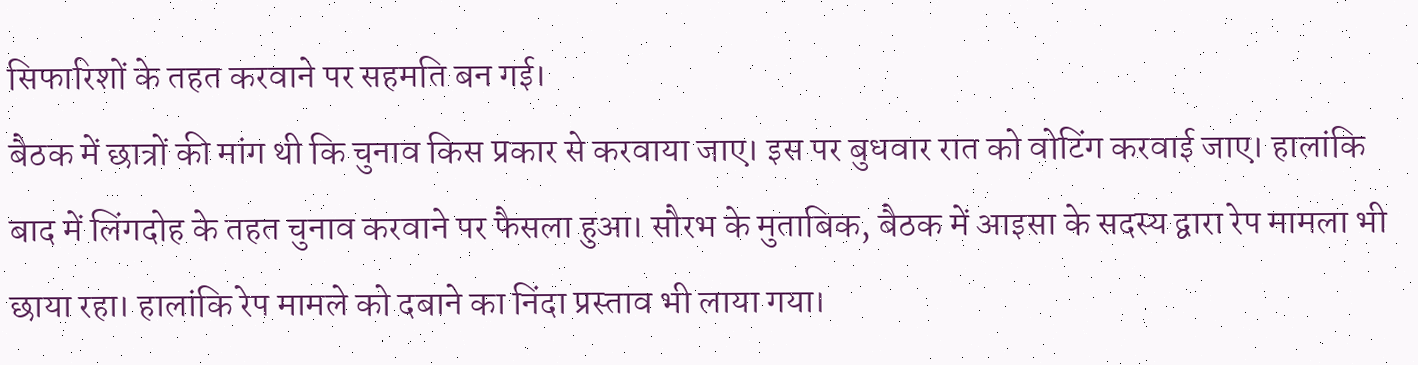सिफारिशों के तहत करवाने पर सहमति बन गई।
बैठक में छात्रों की मांग थी कि चुनाव किस प्रकार से करवाया जाए। इस पर बुधवार रात को वोटिंग करवाई जाए। हालांकि बाद में लिंगदोह के तहत चुनाव करवाने पर फैसला हुआ। सौरभ के मुताबिक, बैठक में आइसा के सदस्य द्वारा रेप मामला भी छाया रहा। हालांकि रेप मामले को दबाने का निंदा प्रस्ताव भी लाया गया।